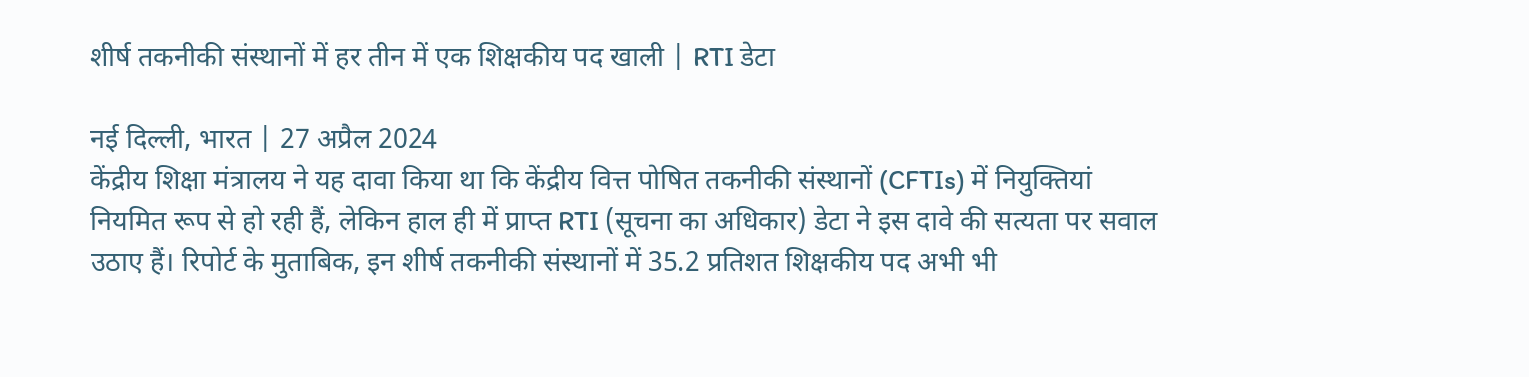शीर्ष तकनीकी संस्थानों में हर तीन में एक शिक्षकीय पद खाली | RTI डेटा

नई दिल्ली, भारत | 27 अप्रैल 2024
केंद्रीय शिक्षा मंत्रालय ने यह दावा किया था कि केंद्रीय वित्त पोषित तकनीकी संस्थानों (CFTIs) में नियुक्तियां नियमित रूप से हो रही हैं, लेकिन हाल ही में प्राप्त RTI (सूचना का अधिकार) डेटा ने इस दावे की सत्यता पर सवाल उठाए हैं। रिपोर्ट के मुताबिक, इन शीर्ष तकनीकी संस्थानों में 35.2 प्रतिशत शिक्षकीय पद अभी भी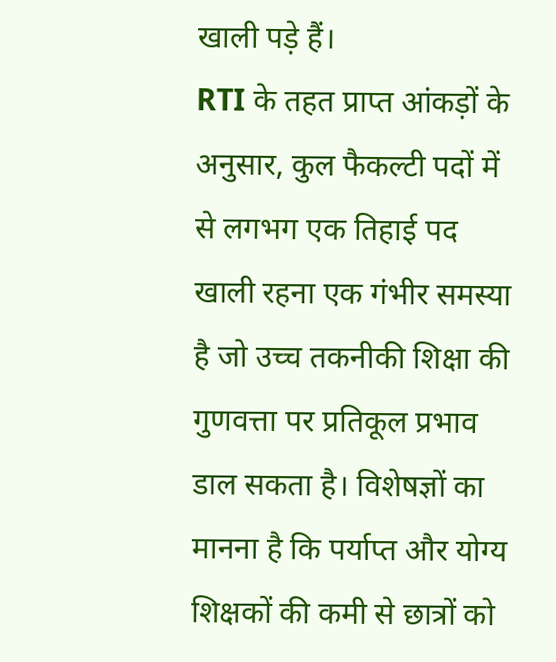खाली पड़े हैं।
RTI के तहत प्राप्त आंकड़ों के अनुसार, कुल फैकल्टी पदों में से लगभग एक तिहाई पद खाली रहना एक गंभीर समस्या है जो उच्च तकनीकी शिक्षा की गुणवत्ता पर प्रतिकूल प्रभाव डाल सकता है। विशेषज्ञों का मानना है कि पर्याप्त और योग्य शिक्षकों की कमी से छात्रों को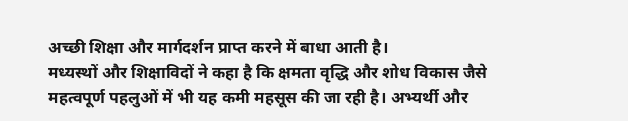अच्छी शिक्षा और मार्गदर्शन प्राप्त करने में बाधा आती है।
मध्यस्थों और शिक्षाविदों ने कहा है कि क्षमता वृद्धि और शोध विकास जैसे महत्वपूर्ण पहलुओं में भी यह कमी महसूस की जा रही है। अभ्यर्थी और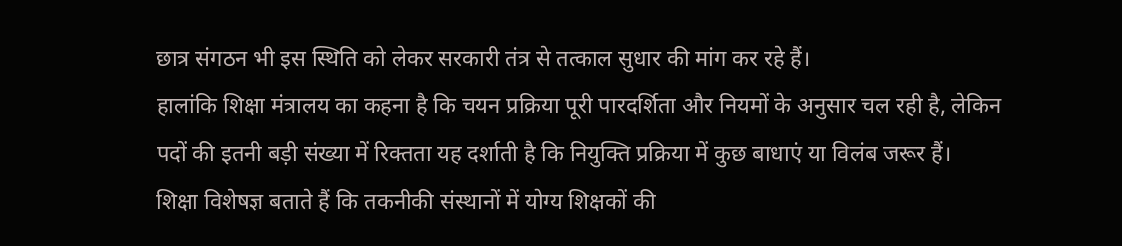छात्र संगठन भी इस स्थिति को लेकर सरकारी तंत्र से तत्काल सुधार की मांग कर रहे हैं।
हालांकि शिक्षा मंत्रालय का कहना है कि चयन प्रक्रिया पूरी पारदर्शिता और नियमों के अनुसार चल रही है, लेकिन पदों की इतनी बड़ी संख्या में रिक्तता यह दर्शाती है कि नियुक्ति प्रक्रिया में कुछ बाधाएं या विलंब जरूर हैं।
शिक्षा विशेषज्ञ बताते हैं कि तकनीकी संस्थानों में योग्य शिक्षकों की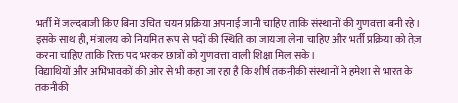भर्ती में जल्दबाजी किए बिना उचित चयन प्रक्रिया अपनाई जानी चाहिए ताकि संस्थानों की गुणवत्ता बनी रहे। इसके साथ ही, मंत्रालय को नियमित रूप से पदों की स्थिति का जायजा लेना चाहिए और भर्ती प्रक्रिया को तेज़ करना चाहिए ताकि रिक्त पद भरकर छात्रों को गुणवत्ता वाली शिक्षा मिल सके।
विद्याथियों और अभिभावकों की ओर से भी कहा जा रहा है कि शीर्ष तकनीकी संस्थानों ने हमेशा से भारत के तकनीकी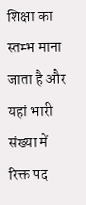शिक्षा का स्तम्भ माना जाता है और यहां भारी संख्या में रिक्त पद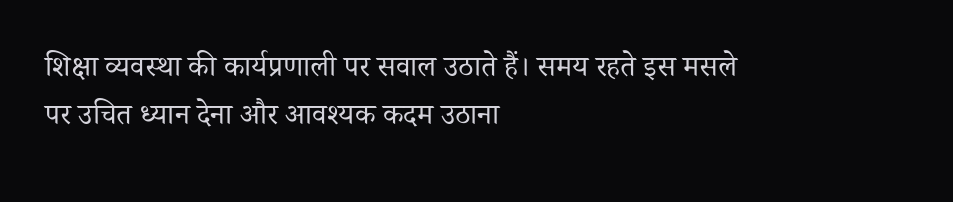शिक्षा व्यवस्था की कार्यप्रणाली पर सवाल उठाते हैं। समय रहते इस मसले पर उचित ध्यान देना और आवश्यक कदम उठाना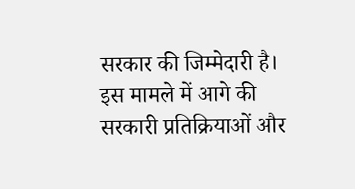सरकार की जिम्मेदारी है।
इस मामले में आगे की सरकारी प्रतिक्रियाओं और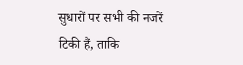सुधारों पर सभी की नजरें टिकी हैं, ताकि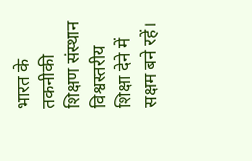भारत के तकनीकी शिक्षण संस्थान विश्वस्तरीय शिक्षा देने में सक्षम बने रहें।